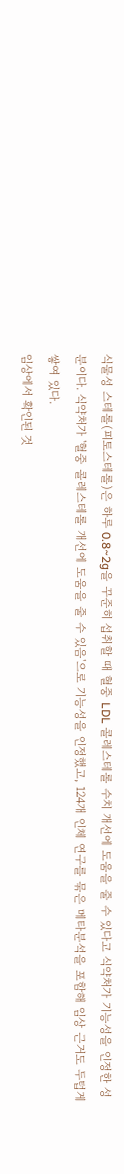식물성 스테롤(피토스테롤)은 하루 0.8~2g을 꾸준히 섭취할 때 혈중 LDL 콜레스테롤 수치 개선에 도움을 줄 수 있다고 식약처가 기능성을 인정한 성분이다. 식약처가 '혈중 콜레스테롤 개선에 도움을 줄 수 있음'으로 기능성을 인정했고, 124개 인체 연구를 묶은 메타분석을 포함해 임상 근거도 두텁게 쌓여 있다.
임상에서 확인된 것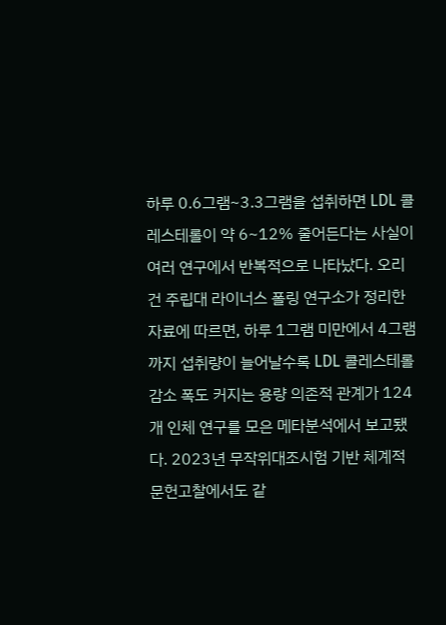하루 0.6그램~3.3그램을 섭취하면 LDL 콜레스테롤이 약 6~12% 줄어든다는 사실이 여러 연구에서 반복적으로 나타났다. 오리건 주립대 라이너스 폴링 연구소가 정리한 자료에 따르면, 하루 1그램 미만에서 4그램까지 섭취량이 늘어날수록 LDL 콜레스테롤 감소 폭도 커지는 용량 의존적 관계가 124개 인체 연구를 모은 메타분석에서 보고됐다. 2023년 무작위대조시험 기반 체계적 문헌고찰에서도 같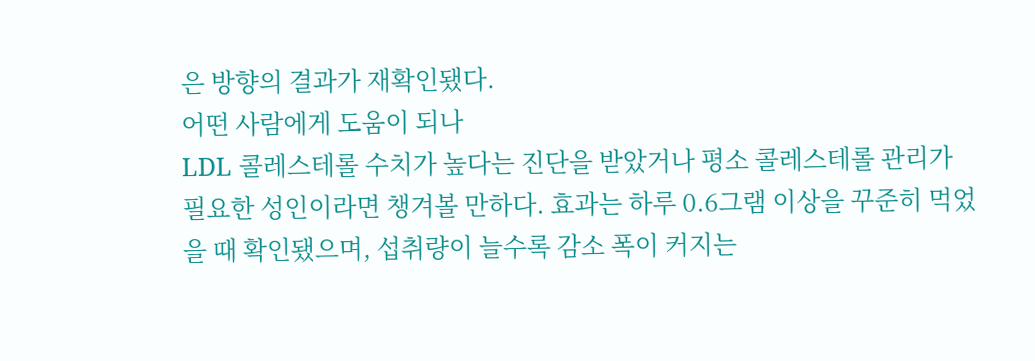은 방향의 결과가 재확인됐다.
어떤 사람에게 도움이 되나
LDL 콜레스테롤 수치가 높다는 진단을 받았거나 평소 콜레스테롤 관리가 필요한 성인이라면 챙겨볼 만하다. 효과는 하루 0.6그램 이상을 꾸준히 먹었을 때 확인됐으며, 섭취량이 늘수록 감소 폭이 커지는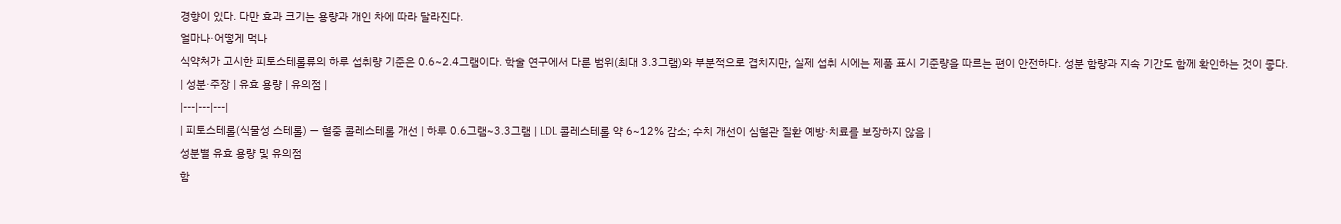경향이 있다. 다만 효과 크기는 용량과 개인 차에 따라 달라진다.
얼마나·어떻게 먹나
식약처가 고시한 피토스테롤류의 하루 섭취량 기준은 0.6~2.4그램이다. 학술 연구에서 다룬 범위(최대 3.3그램)와 부분적으로 겹치지만, 실제 섭취 시에는 제품 표시 기준량을 따르는 편이 안전하다. 성분 함량과 지속 기간도 함께 확인하는 것이 좋다.
| 성분·주장 | 유효 용량 | 유의점 |
|---|---|---|
| 피토스테롤(식물성 스테롤) — 혈중 콜레스테롤 개선 | 하루 0.6그램~3.3그램 | LDL 콜레스테롤 약 6~12% 감소; 수치 개선이 심혈관 질환 예방·치료를 보장하지 않음 |
성분별 유효 용량 및 유의점
함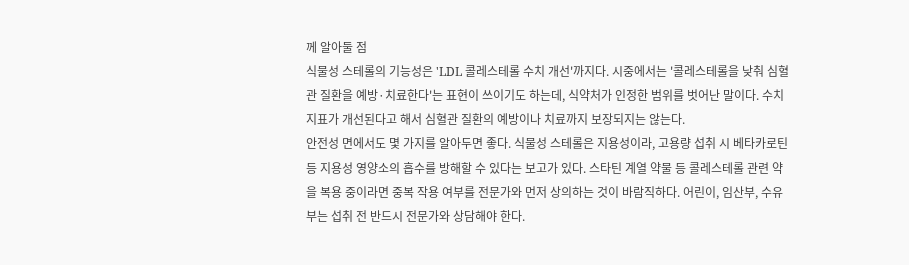께 알아둘 점
식물성 스테롤의 기능성은 'LDL 콜레스테롤 수치 개선'까지다. 시중에서는 '콜레스테롤을 낮춰 심혈관 질환을 예방·치료한다'는 표현이 쓰이기도 하는데, 식약처가 인정한 범위를 벗어난 말이다. 수치 지표가 개선된다고 해서 심혈관 질환의 예방이나 치료까지 보장되지는 않는다.
안전성 면에서도 몇 가지를 알아두면 좋다. 식물성 스테롤은 지용성이라, 고용량 섭취 시 베타카로틴 등 지용성 영양소의 흡수를 방해할 수 있다는 보고가 있다. 스타틴 계열 약물 등 콜레스테롤 관련 약을 복용 중이라면 중복 작용 여부를 전문가와 먼저 상의하는 것이 바람직하다. 어린이, 임산부, 수유부는 섭취 전 반드시 전문가와 상담해야 한다.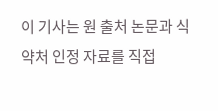이 기사는 원 출처 논문과 식약처 인정 자료를 직접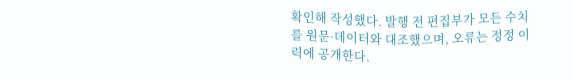확인해 작성했다. 발행 전 편집부가 모든 수치를 원문·데이터와 대조했으며, 오류는 정정 이력에 공개한다.